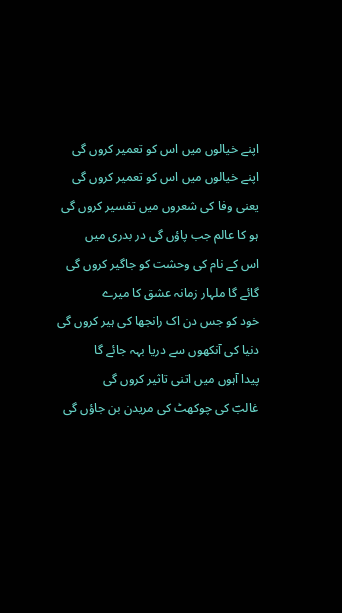اپنے خیالوں میں اس کو تعمیر کروں گی
اپنے خیالوں میں اس کو تعمیر کروں گی
یعنی وفا کی شعروں میں تفسیر کروں گی
ہو کا عالم جب پاؤں گی در بدری میں
اس کے نام کی وحشت کو جاگیر کروں گی
گائے گا ملہار زمانہ عشق کا میرے
خود کو جس دن اک رانجھا کی ہیر کروں گی
دنیا کی آنکھوں سے دریا بہہ جائے گا
پیدا آہوں میں اتنی تاثیر کروں گی
غالبؔ کی چوکھٹ کی مریدن بن جاؤں گی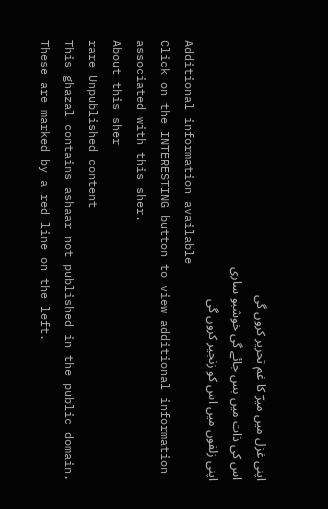اپنی غزل میں میرؔ کا غم تحریر کروں گی
اس کی ذات میں بس جائے گی خوشبو ساری
اپنی زلفوں میں اس کو زنجیر کروں گی
Additional information available
Click on the INTERESTING button to view additional information associated with this sher.
About this sher
rare Unpublished content
This ghazal contains ashaar not published in the public domain. These are marked by a red line on the left.